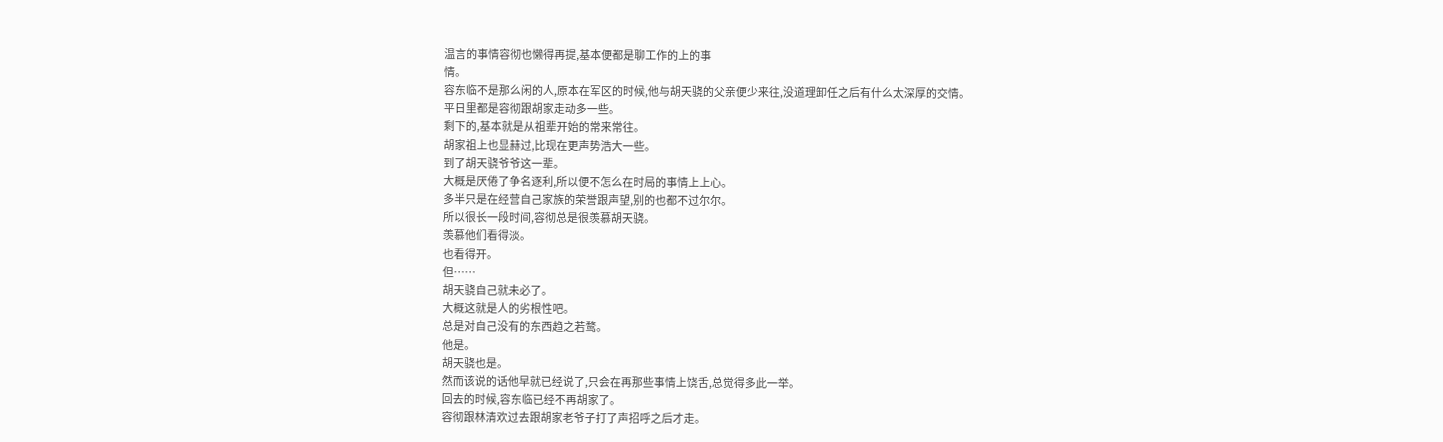温言的事情容彻也懒得再提,基本便都是聊工作的上的事
情。
容东临不是那么闲的人,原本在军区的时候,他与胡天骁的父亲便少来往,没道理卸任之后有什么太深厚的交情。
平日里都是容彻跟胡家走动多一些。
剩下的,基本就是从祖辈开始的常来常往。
胡家祖上也显赫过,比现在更声势浩大一些。
到了胡天骁爷爷这一辈。
大概是厌倦了争名逐利,所以便不怎么在时局的事情上上心。
多半只是在经营自己家族的荣誉跟声望,别的也都不过尔尔。
所以很长一段时间,容彻总是很羡慕胡天骁。
羡慕他们看得淡。
也看得开。
但……
胡天骁自己就未必了。
大概这就是人的劣根性吧。
总是对自己没有的东西趋之若鹜。
他是。
胡天骁也是。
然而该说的话他早就已经说了,只会在再那些事情上饶舌,总觉得多此一举。
回去的时候,容东临已经不再胡家了。
容彻跟林清欢过去跟胡家老爷子打了声招呼之后才走。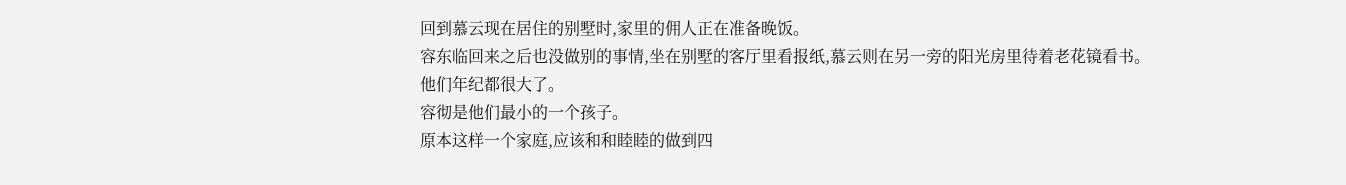回到慕云现在居住的别墅时,家里的佣人正在准备晚饭。
容东临回来之后也没做别的事情,坐在别墅的客厅里看报纸,慕云则在另一旁的阳光房里待着老花镜看书。
他们年纪都很大了。
容彻是他们最小的一个孩子。
原本这样一个家庭,应该和和睦睦的做到四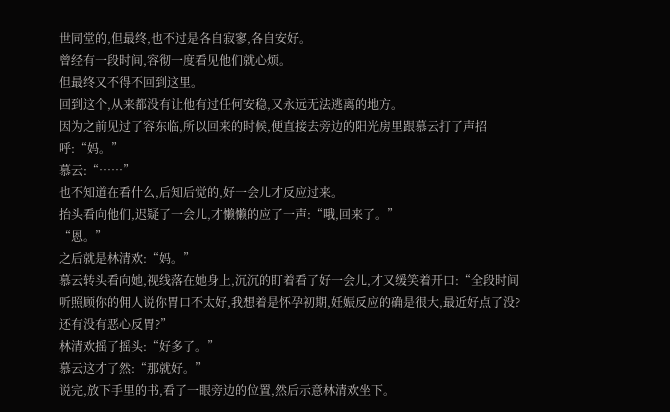世同堂的,但最终,也不过是各自寂寥,各自安好。
曾经有一段时间,容彻一度看见他们就心烦。
但最终又不得不回到这里。
回到这个,从来都没有让他有过任何安稳,又永远无法逃离的地方。
因为之前见过了容东临,所以回来的时候,便直接去旁边的阳光房里跟慕云打了声招呼:“妈。”
慕云:“……”
也不知道在看什么,后知后觉的,好一会儿才反应过来。
抬头看向他们,迟疑了一会儿,才懒懒的应了一声:“哦,回来了。”
“恩。”
之后就是林清欢:“妈。”
慕云转头看向她,视线落在她身上,沉沉的盯着看了好一会儿,才又缓笑着开口:“全段时间听照顾你的佣人说你胃口不太好,我想着是怀孕初期,妊娠反应的确是很大,最近好点了没?还有没有恶心反胃?”
林清欢摇了摇头:“好多了。”
慕云这才了然:“那就好。”
说完,放下手里的书,看了一眼旁边的位置,然后示意林清欢坐下。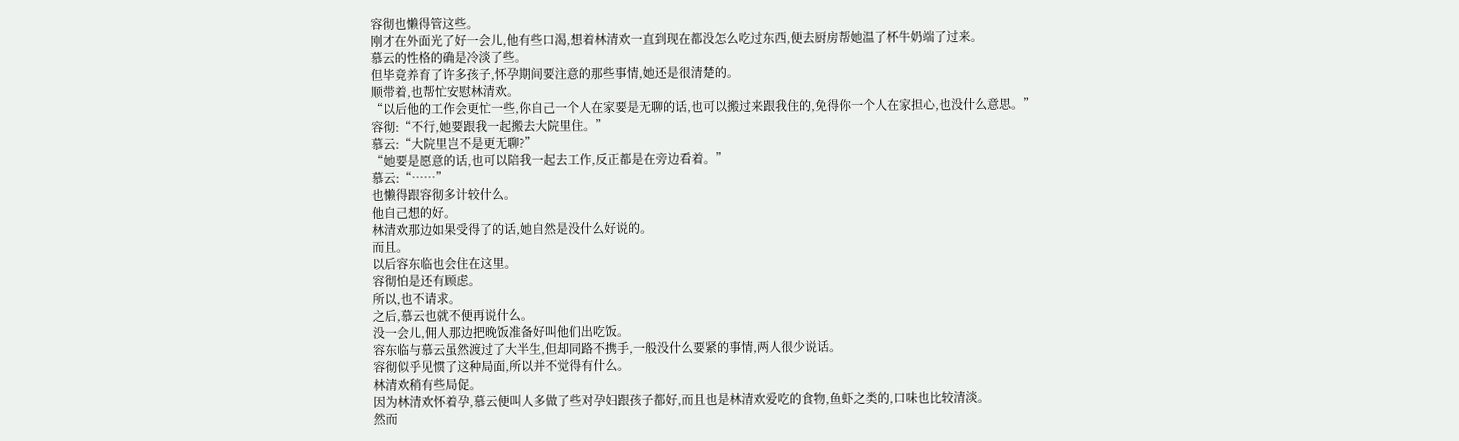容彻也懒得管这些。
刚才在外面光了好一会儿,他有些口渴,想着林清欢一直到现在都没怎么吃过东西,便去厨房帮她温了杯牛奶端了过来。
慕云的性格的确是冷淡了些。
但毕竟养育了许多孩子,怀孕期间要注意的那些事情,她还是很清楚的。
顺带着,也帮忙安慰林清欢。
“以后他的工作会更忙一些,你自己一个人在家要是无聊的话,也可以搬过来跟我住的,免得你一个人在家担心,也没什么意思。”
容彻:“不行,她要跟我一起搬去大院里住。”
慕云:“大院里岂不是更无聊?”
“她要是愿意的话,也可以陪我一起去工作,反正都是在旁边看着。”
慕云:“……”
也懒得跟容彻多计较什么。
他自己想的好。
林清欢那边如果受得了的话,她自然是没什么好说的。
而且。
以后容东临也会住在这里。
容彻怕是还有顾虑。
所以,也不请求。
之后,慕云也就不便再说什么。
没一会儿,佣人那边把晚饭准备好叫他们出吃饭。
容东临与慕云虽然渡过了大半生,但却同路不携手,一般没什么要紧的事情,两人很少说话。
容彻似乎见惯了这种局面,所以并不觉得有什么。
林清欢稍有些局促。
因为林清欢怀着孕,慕云便叫人多做了些对孕妇跟孩子都好,而且也是林清欢爱吃的食物,鱼虾之类的,口味也比较清淡。
然而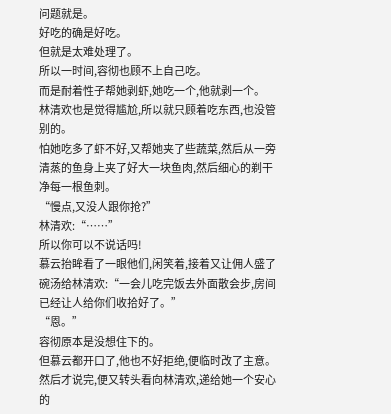问题就是。
好吃的确是好吃。
但就是太难处理了。
所以一时间,容彻也顾不上自己吃。
而是耐着性子帮她剥虾,她吃一个,他就剥一个。
林清欢也是觉得尴尬,所以就只顾着吃东西,也没管别的。
怕她吃多了虾不好,又帮她夹了些蔬菜,然后从一旁清蒸的鱼身上夹了好大一块鱼肉,然后细心的剃干净每一根鱼刺。
“慢点,又没人跟你抢?”
林清欢:“……”
所以你可以不说话吗!
慕云抬眸看了一眼他们,闲笑着,接着又让佣人盛了碗汤给林清欢:“一会儿吃完饭去外面散会步,房间已经让人给你们收拾好了。”
“恩。”
容彻原本是没想住下的。
但慕云都开口了,他也不好拒绝,便临时改了主意。
然后才说完,便又转头看向林清欢,递给她一个安心的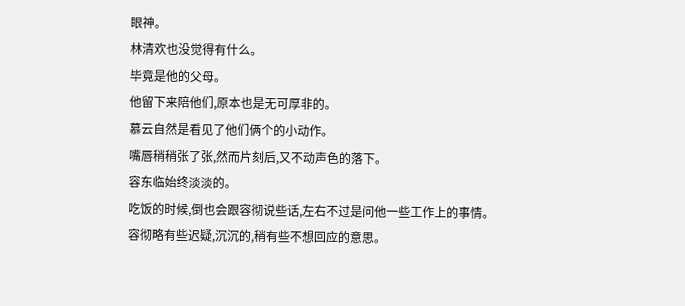眼神。
林清欢也没觉得有什么。
毕竟是他的父母。
他留下来陪他们,原本也是无可厚非的。
慕云自然是看见了他们俩个的小动作。
嘴唇稍稍张了张,然而片刻后,又不动声色的落下。
容东临始终淡淡的。
吃饭的时候,倒也会跟容彻说些话,左右不过是问他一些工作上的事情。
容彻略有些迟疑,沉沉的,稍有些不想回应的意思。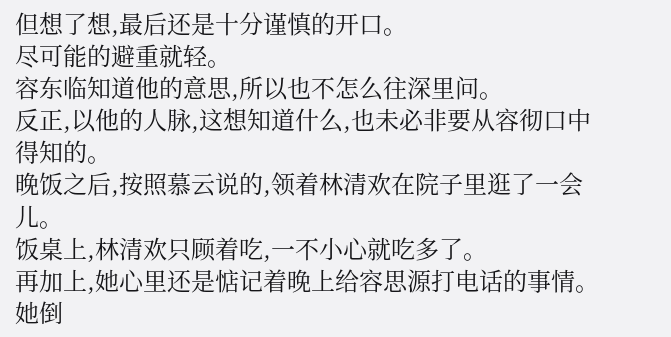但想了想,最后还是十分谨慎的开口。
尽可能的避重就轻。
容东临知道他的意思,所以也不怎么往深里问。
反正,以他的人脉,这想知道什么,也未必非要从容彻口中得知的。
晚饭之后,按照慕云说的,领着林清欢在院子里逛了一会儿。
饭桌上,林清欢只顾着吃,一不小心就吃多了。
再加上,她心里还是惦记着晚上给容思源打电话的事情。
她倒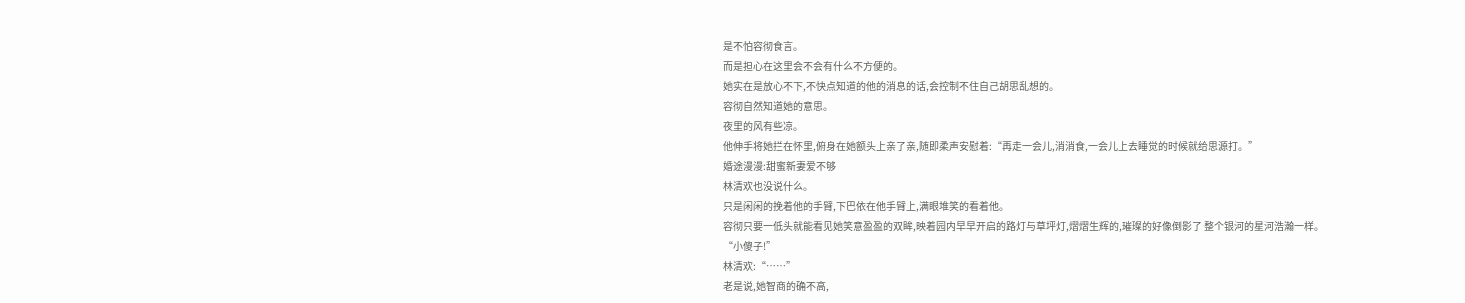是不怕容彻食言。
而是担心在这里会不会有什么不方便的。
她实在是放心不下,不快点知道的他的消息的话,会控制不住自己胡思乱想的。
容彻自然知道她的意思。
夜里的风有些凉。
他伸手将她拦在怀里,俯身在她额头上亲了亲,随即柔声安慰着:“再走一会儿,消消食,一会儿上去睡觉的时候就给思源打。”
婚途漫漫:甜蜜新妻爱不够
林清欢也没说什么。
只是闲闲的挽着他的手臂,下巴依在他手臂上,满眼堆笑的看着他。
容彻只要一低头就能看见她笑意盈盈的双眸,映着园内早早开启的路灯与草坪灯,熠熠生辉的,璀璨的好像倒影了 整个银河的星河浩瀚一样。
“小傻子!”
林清欢:“……”
老是说,她智商的确不高,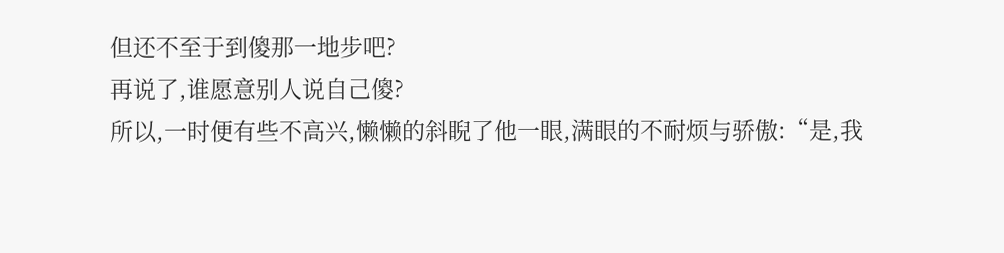但还不至于到傻那一地步吧?
再说了,谁愿意别人说自己傻?
所以,一时便有些不高兴,懒懒的斜睨了他一眼,满眼的不耐烦与骄傲:“是,我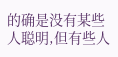的确是没有某些人聪明,但有些人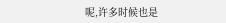呢,许多时候也是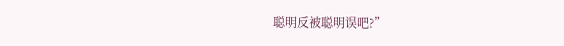聪明反被聪明误吧?”